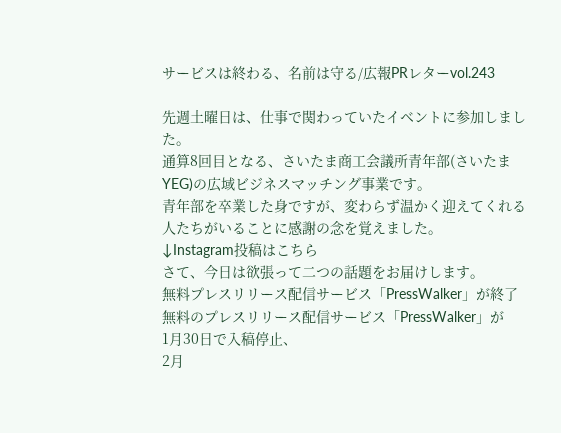サービスは終わる、名前は守る/広報PRレターvol.243

先週土曜日は、仕事で関わっていたイベントに参加しました。
通算8回目となる、さいたま商工会議所青年部(さいたまYEG)の広域ビジネスマッチング事業です。
青年部を卒業した身ですが、変わらず温かく迎えてくれる人たちがいることに感謝の念を覚えました。
↓Instagram投稿はこちら
さて、今日は欲張って二つの話題をお届けします。
無料プレスリリース配信サービス「PressWalker」が終了
無料のプレスリリース配信サービス「PressWalker」が
1月30日で入稿停止、
2月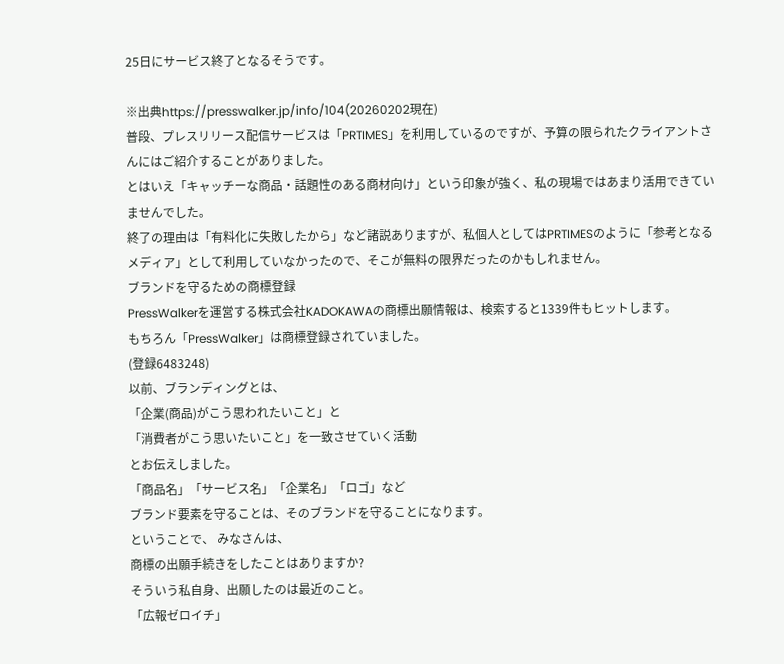25日にサービス終了となるそうです。

※出典https://presswalker.jp/info/104(20260202現在)
普段、プレスリリース配信サービスは「PRTIMES」を利用しているのですが、予算の限られたクライアントさんにはご紹介することがありました。
とはいえ「キャッチーな商品・話題性のある商材向け」という印象が強く、私の現場ではあまり活用できていませんでした。
終了の理由は「有料化に失敗したから」など諸説ありますが、私個人としてはPRTIMESのように「参考となるメディア」として利用していなかったので、そこが無料の限界だったのかもしれません。
ブランドを守るための商標登録
PressWalkerを運営する株式会社KADOKAWAの商標出願情報は、検索すると1339件もヒットします。
もちろん「PressWalker」は商標登録されていました。
(登録6483248)
以前、ブランディングとは、
「企業(商品)がこう思われたいこと」と
「消費者がこう思いたいこと」を一致させていく活動
とお伝えしました。
「商品名」「サービス名」「企業名」「ロゴ」など
ブランド要素を守ることは、そのブランドを守ることになります。
ということで、 みなさんは、
商標の出願手続きをしたことはありますか?
そういう私自身、出願したのは最近のこと。
「広報ゼロイチ」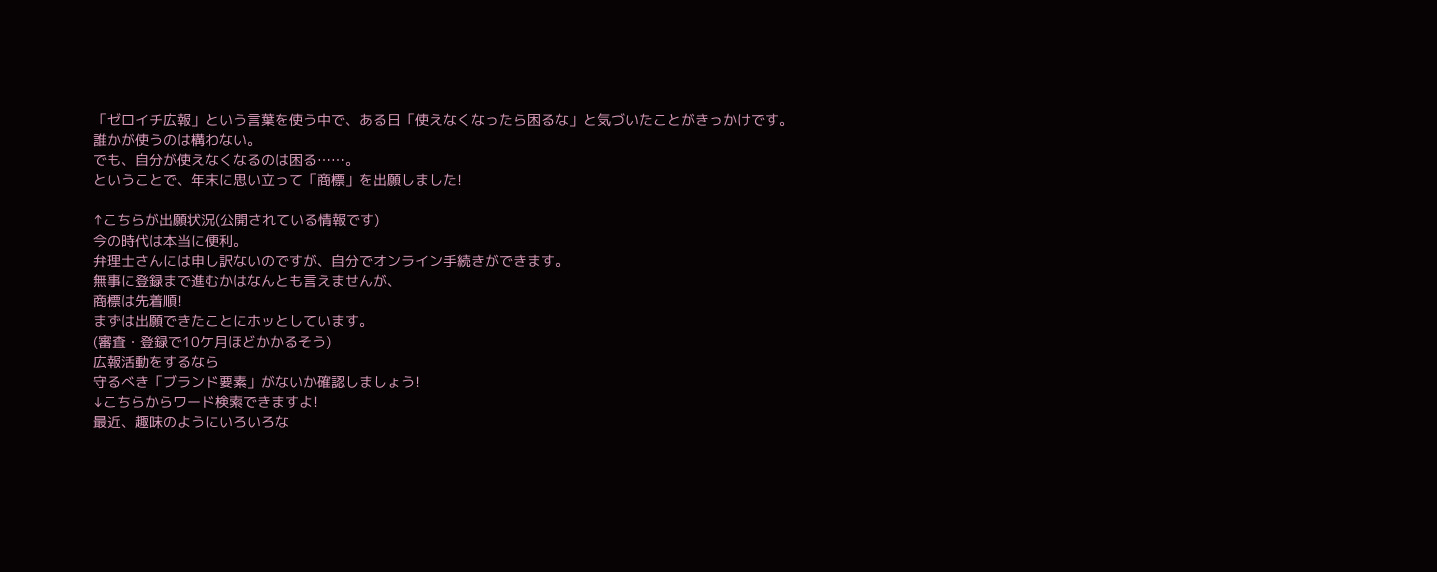「ゼロイチ広報」という言葉を使う中で、ある日「使えなくなったら困るな」と気づいたことがきっかけです。
誰かが使うのは構わない。
でも、自分が使えなくなるのは困る……。
ということで、年末に思い立って「商標」を出願しました!

↑こちらが出願状況(公開されている情報です)
今の時代は本当に便利。
弁理士さんには申し訳ないのですが、自分でオンライン手続きができます。
無事に登録まで進むかはなんとも言えませんが、
商標は先着順!
まずは出願できたことにホッとしています。
(審査・登録で10ケ月ほどかかるそう)
広報活動をするなら
守るべき「ブランド要素」がないか確認しましょう!
↓こちらからワード検索できますよ!
最近、趣味のようにいろいろな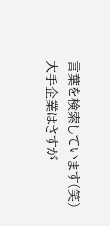言葉を検索しています(笑)
大手企業はさすが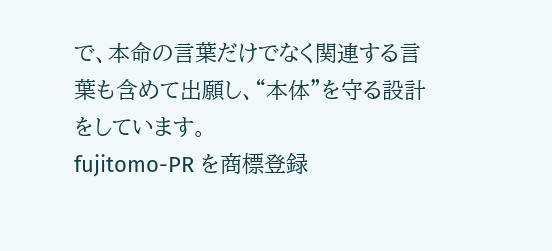で、本命の言葉だけでなく関連する言葉も含めて出願し、“本体”を守る設計をしています。
fujitomo-PR を商標登録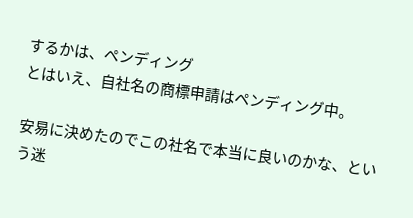するかは、ペンディング
とはいえ、自社名の商標申請はペンディング中。

安易に決めたのでこの社名で本当に良いのかな、という迷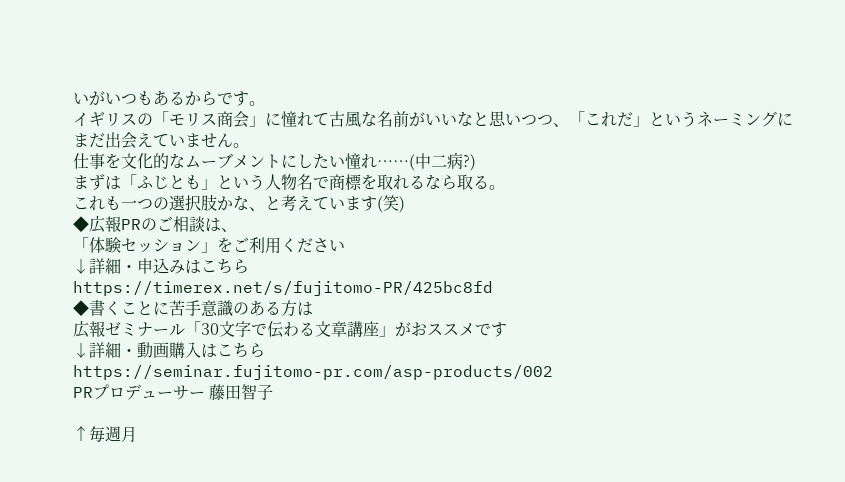いがいつもあるからです。
イギリスの「モリス商会」に憧れて古風な名前がいいなと思いつつ、「これだ」というネーミングにまだ出会えていません。
仕事を文化的なムーブメントにしたい憧れ……(中二病?)
まずは「ふじとも」という人物名で商標を取れるなら取る。
これも一つの選択肢かな、と考えています(笑)
◆広報PRのご相談は、
「体験セッション」をご利用ください
↓詳細・申込みはこちら
https://timerex.net/s/fujitomo-PR/425bc8fd
◆書くことに苦手意識のある方は
広報ゼミナール「30文字で伝わる文章講座」がおススメです
↓詳細・動画購入はこちら
https://seminar.fujitomo-pr.com/asp-products/002
PRプロデューサー 藤田智子

↑毎週月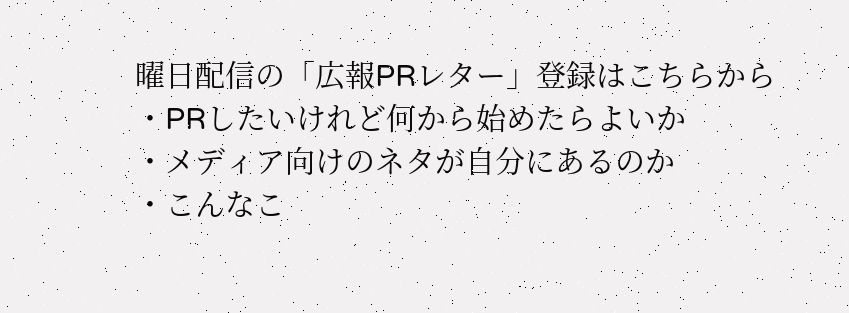曜日配信の「広報PRレター」登録はこちらから
・PRしたいけれど何から始めたらよいか
・メディア向けのネタが自分にあるのか
・こんなこ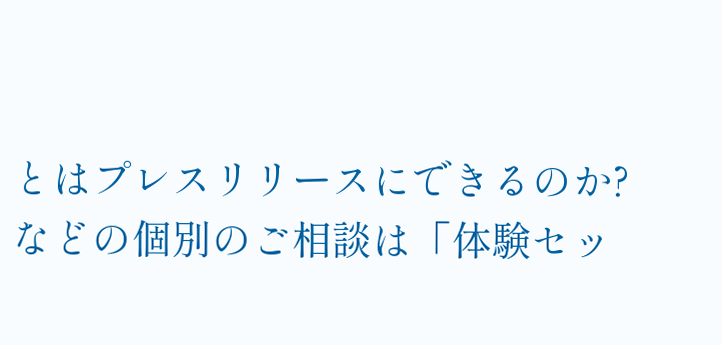とはプレスリリースにできるのか?
などの個別のご相談は「体験セッ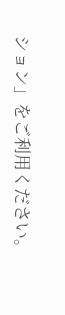ション」をご利用ください。